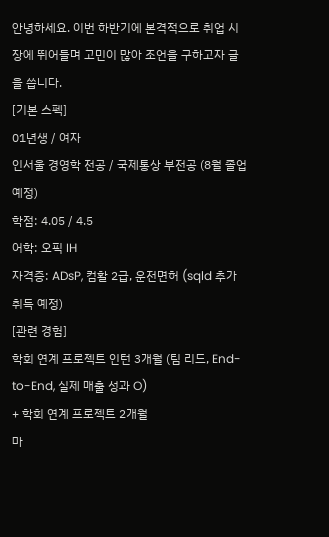안녕하세요. 이번 하반기에 본격적으로 취업 시장에 뛰어들며 고민이 많아 조언을 구하고자 글을 씁니다.
[기본 스펙]
01년생 / 여자
인서울 경영학 전공 / 국제통상 부전공 (8월 졸업예정)
학점: 4.05 / 4.5
어학: 오픽 IH
자격증: ADsP, 컴활 2급, 운전면허 (sqld 추가 취득 예정)
[관련 경험]
학회 연계 프로젝트 인턴 3개월 (팀 리드, End-to-End, 실제 매출 성과 O)
+ 학회 연계 프로젝트 2개월
마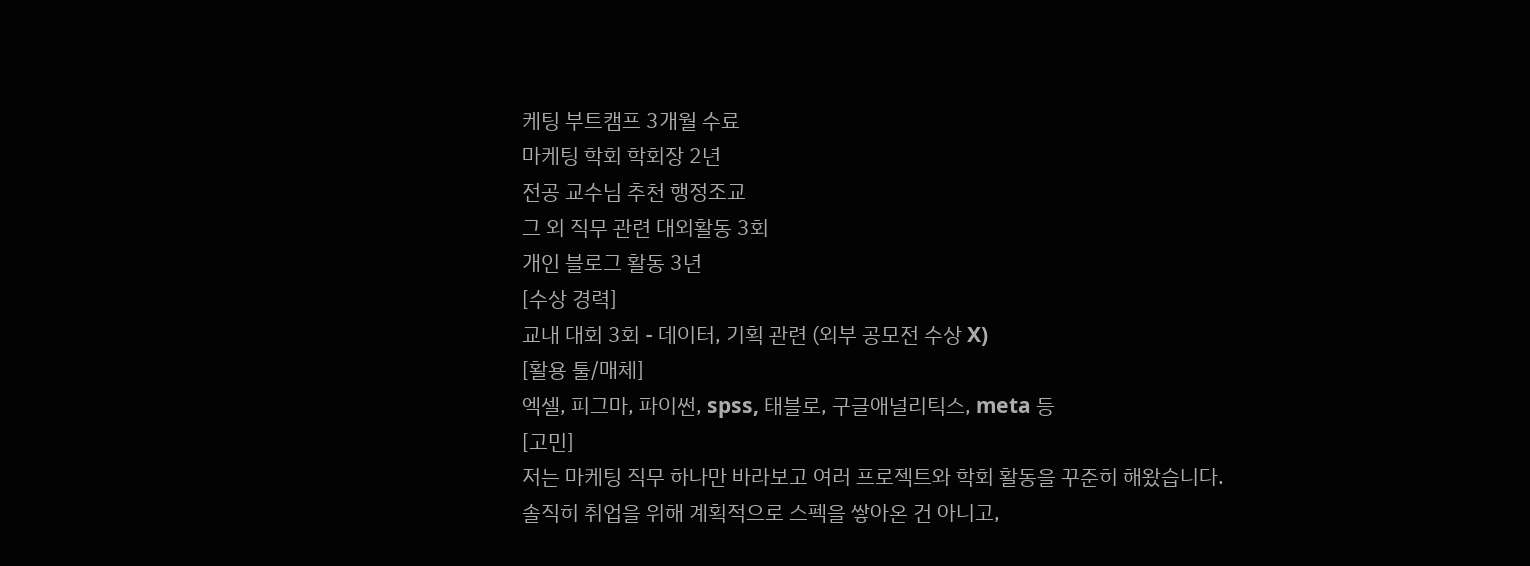케팅 부트캠프 3개월 수료
마케팅 학회 학회장 2년
전공 교수님 추천 행정조교
그 외 직무 관련 대외활동 3회
개인 블로그 활동 3년
[수상 경력]
교내 대회 3회 - 데이터, 기획 관련 (외부 공모전 수상 X)
[활용 툴/매체]
엑셀, 피그마, 파이썬, spss, 태블로, 구글애널리틱스, meta 등
[고민]
저는 마케팅 직무 하나만 바라보고 여러 프로젝트와 학회 활동을 꾸준히 해왔습니다.
솔직히 취업을 위해 계획적으로 스펙을 쌓아온 건 아니고,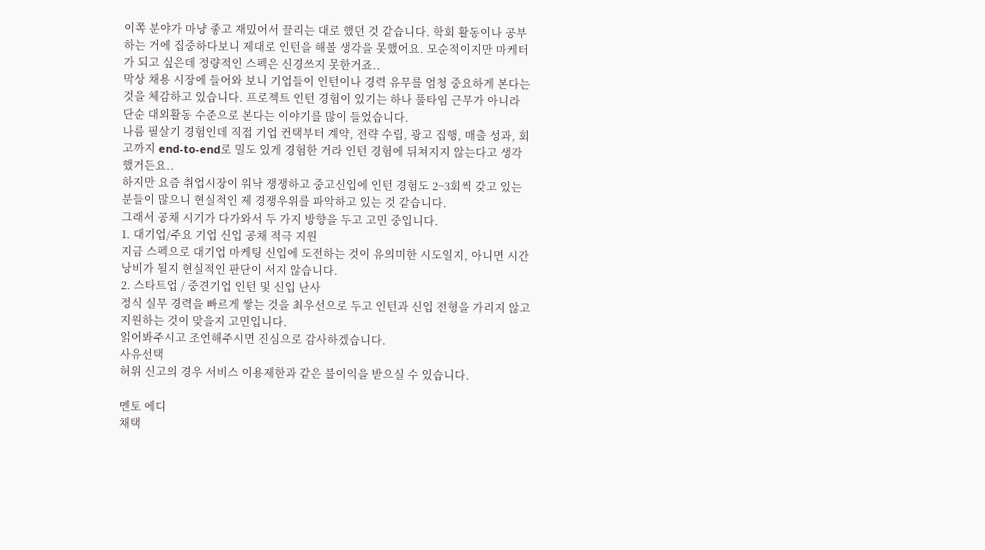이쪽 분야가 마냥 좋고 재밌어서 끌리는 대로 했던 것 같습니다. 학회 활동이나 공부하는 거에 집중하다보니 제대로 인턴을 해볼 생각을 못했어요. 모순적이지만 마케터가 되고 싶은데 정량적인 스펙은 신경쓰지 못한거죠..
막상 채용 시장에 들어와 보니 기업들이 인턴이나 경력 유무를 엄청 중요하게 본다는 것을 체감하고 있습니다. 프로젝트 인턴 경험이 있기는 하나 풀타임 근무가 아니라 단순 대외활동 수준으로 본다는 이야기를 많이 들었습니다.
나름 필살기 경험인데 직접 기업 컨택부터 계약, 전략 수립, 광고 집행, 매출 성과, 회고까지 end-to-end로 밀도 있게 경험한 거라 인턴 경험에 뒤쳐지지 않는다고 생각했거든요..
하지만 요즘 취업시장이 워낙 쟁쟁하고 중고신입에 인턴 경험도 2~3회씩 갖고 있는 분들이 많으니 현실적인 제 경쟁우위를 파악하고 있는 것 같습니다.
그래서 공채 시기가 다가와서 두 가지 방향을 두고 고민 중입니다.
1. 대기업/주요 기업 신입 공채 적극 지원
지금 스펙으로 대기업 마케팅 신입에 도전하는 것이 유의미한 시도일지, 아니면 시간 낭비가 될지 현실적인 판단이 서지 않습니다.
2. 스타트업 / 중견기업 인턴 및 신입 난사
정식 실무 경력을 빠르게 쌓는 것을 최우선으로 두고 인턴과 신입 전형을 가리지 않고 지원하는 것이 맞을지 고민입니다.
읽어봐주시고 조언해주시면 진심으로 감사하겠습니다.
사유선택
허위 신고의 경우 서비스 이용제한과 같은 불이익을 받으실 수 있습니다.

멘토 에디
채택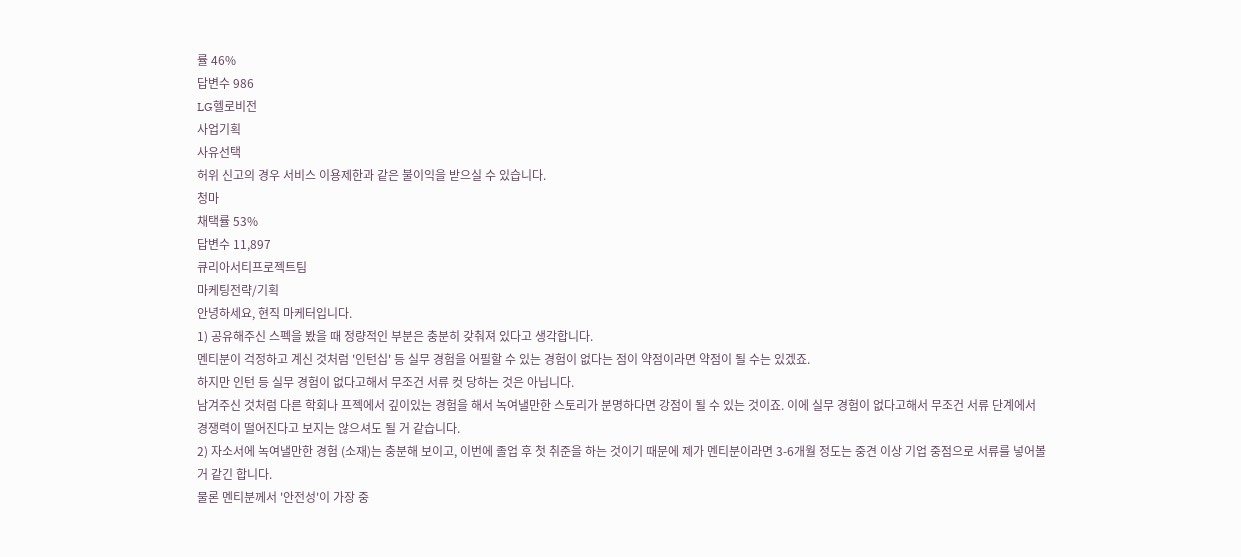률 46%
답변수 986
LG헬로비전
사업기획
사유선택
허위 신고의 경우 서비스 이용제한과 같은 불이익을 받으실 수 있습니다.
청마
채택률 53%
답변수 11,897
큐리아서티프로젝트팀
마케팅전략/기획
안녕하세요, 현직 마케터입니다.
1) 공유해주신 스펙을 봤을 때 정량적인 부분은 충분히 갖춰져 있다고 생각합니다.
멘티분이 걱정하고 계신 것처럼 '인턴십' 등 실무 경험을 어필할 수 있는 경험이 없다는 점이 약점이라면 약점이 될 수는 있겠죠.
하지만 인턴 등 실무 경험이 없다고해서 무조건 서류 컷 당하는 것은 아닙니다.
남겨주신 것처럼 다른 학회나 프젝에서 깊이있는 경험을 해서 녹여낼만한 스토리가 분명하다면 강점이 될 수 있는 것이죠. 이에 실무 경험이 없다고해서 무조건 서류 단계에서 경쟁력이 떨어진다고 보지는 않으셔도 될 거 같습니다.
2) 자소서에 녹여낼만한 경험 (소재)는 충분해 보이고, 이번에 졸업 후 첫 취준을 하는 것이기 때문에 제가 멘티분이라면 3-6개월 정도는 중견 이상 기업 중점으로 서류를 넣어볼 거 같긴 합니다.
물론 멘티분께서 '안전성'이 가장 중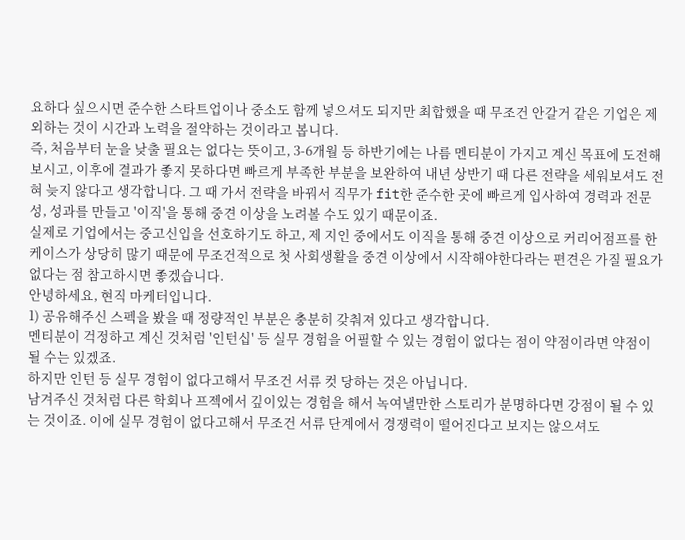요하다 싶으시면 준수한 스타트업이나 중소도 함께 넣으셔도 되지만 최합했을 때 무조건 안갈거 같은 기업은 제외하는 것이 시간과 노력을 절약하는 것이라고 봅니다.
즉, 처음부터 눈을 낮출 필요는 없다는 뜻이고, 3-6개월 등 하반기에는 나름 멘티분이 가지고 계신 목표에 도전해 보시고, 이후에 결과가 좋지 못하다면 빠르게 부족한 부분을 보완하여 내년 상반기 때 다른 전략을 세워보셔도 전혀 늦지 않다고 생각합니다. 그 때 가서 전략을 바꿔서 직무가 fit한 준수한 곳에 빠르게 입사하여 경력과 전문성, 성과를 만들고 '이직'을 통해 중견 이상을 노려볼 수도 있기 때문이죠.
실제로 기업에서는 중고신입을 선호하기도 하고, 제 지인 중에서도 이직을 통해 중견 이상으로 커리어점프를 한 케이스가 상당히 많기 때문에 무조건적으로 첫 사회생활을 중견 이상에서 시작해야한다라는 편견은 가질 필요가 없다는 점 참고하시면 좋겠습니다.
안녕하세요, 현직 마케터입니다.
1) 공유해주신 스펙을 봤을 때 정량적인 부분은 충분히 갖춰져 있다고 생각합니다.
멘티분이 걱정하고 계신 것처럼 '인턴십' 등 실무 경험을 어필할 수 있는 경험이 없다는 점이 약점이라면 약점이 될 수는 있겠죠.
하지만 인턴 등 실무 경험이 없다고해서 무조건 서류 컷 당하는 것은 아닙니다.
남겨주신 것처럼 다른 학회나 프젝에서 깊이있는 경험을 해서 녹여낼만한 스토리가 분명하다면 강점이 될 수 있는 것이죠. 이에 실무 경험이 없다고해서 무조건 서류 단계에서 경쟁력이 떨어진다고 보지는 않으셔도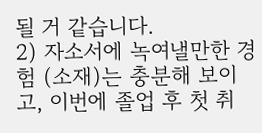될 거 같습니다.
2) 자소서에 녹여낼만한 경험 (소재)는 충분해 보이고, 이번에 졸업 후 첫 취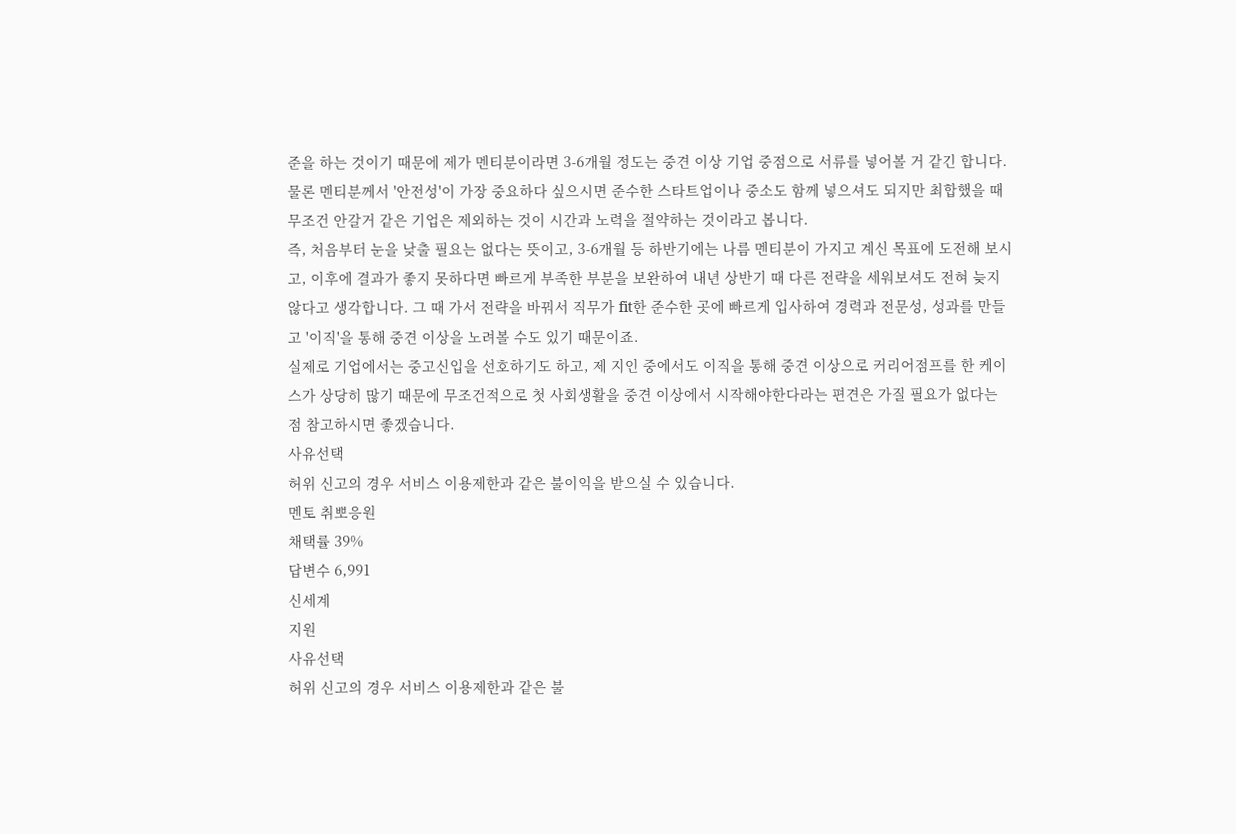준을 하는 것이기 때문에 제가 멘티분이라면 3-6개월 정도는 중견 이상 기업 중점으로 서류를 넣어볼 거 같긴 합니다.
물론 멘티분께서 '안전성'이 가장 중요하다 싶으시면 준수한 스타트업이나 중소도 함께 넣으셔도 되지만 최합했을 때 무조건 안갈거 같은 기업은 제외하는 것이 시간과 노력을 절약하는 것이라고 봅니다.
즉, 처음부터 눈을 낮출 필요는 없다는 뜻이고, 3-6개월 등 하반기에는 나름 멘티분이 가지고 계신 목표에 도전해 보시고, 이후에 결과가 좋지 못하다면 빠르게 부족한 부분을 보완하여 내년 상반기 때 다른 전략을 세워보셔도 전혀 늦지 않다고 생각합니다. 그 때 가서 전략을 바꿔서 직무가 fit한 준수한 곳에 빠르게 입사하여 경력과 전문성, 성과를 만들고 '이직'을 통해 중견 이상을 노려볼 수도 있기 때문이죠.
실제로 기업에서는 중고신입을 선호하기도 하고, 제 지인 중에서도 이직을 통해 중견 이상으로 커리어점프를 한 케이스가 상당히 많기 때문에 무조건적으로 첫 사회생활을 중견 이상에서 시작해야한다라는 편견은 가질 필요가 없다는 점 참고하시면 좋겠습니다.
사유선택
허위 신고의 경우 서비스 이용제한과 같은 불이익을 받으실 수 있습니다.
멘토 취뽀응원
채택률 39%
답변수 6,991
신세계
지원
사유선택
허위 신고의 경우 서비스 이용제한과 같은 불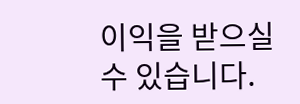이익을 받으실 수 있습니다.